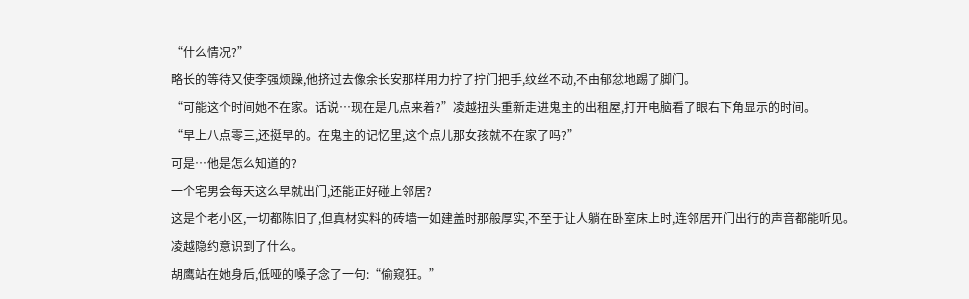“什么情况?”
略长的等待又使李强烦躁,他挤过去像余长安那样用力拧了拧门把手,纹丝不动,不由郁忿地踢了脚门。
“可能这个时间她不在家。话说…现在是几点来着?”凌越扭头重新走进鬼主的出租屋,打开电脑看了眼右下角显示的时间。
“早上八点零三,还挺早的。在鬼主的记忆里,这个点儿那女孩就不在家了吗?”
可是…他是怎么知道的?
一个宅男会每天这么早就出门,还能正好碰上邻居?
这是个老小区,一切都陈旧了,但真材实料的砖墙一如建盖时那般厚实,不至于让人躺在卧室床上时,连邻居开门出行的声音都能听见。
凌越隐约意识到了什么。
胡鹰站在她身后,低哑的嗓子念了一句:“偷窥狂。”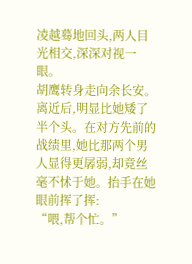凌越蓦地回头,两人目光相交,深深对视一眼。
胡鹰转身走向余长安。离近后,明显比她矮了半个头。在对方先前的战绩里,她比那两个男人显得更孱弱,却竟丝毫不怵于她。抬手在她眼前挥了挥:
“喂,帮个忙。”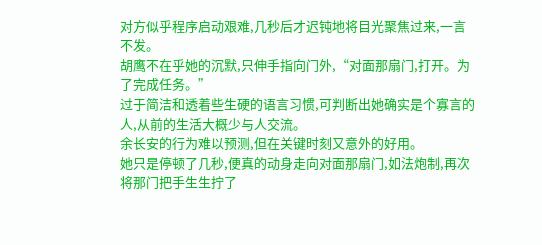对方似乎程序启动艰难,几秒后才迟钝地将目光聚焦过来,一言不发。
胡鹰不在乎她的沉默,只伸手指向门外,“对面那扇门,打开。为了完成任务。”
过于简洁和透着些生硬的语言习惯,可判断出她确实是个寡言的人,从前的生活大概少与人交流。
余长安的行为难以预测,但在关键时刻又意外的好用。
她只是停顿了几秒,便真的动身走向对面那扇门,如法炮制,再次将那门把手生生拧了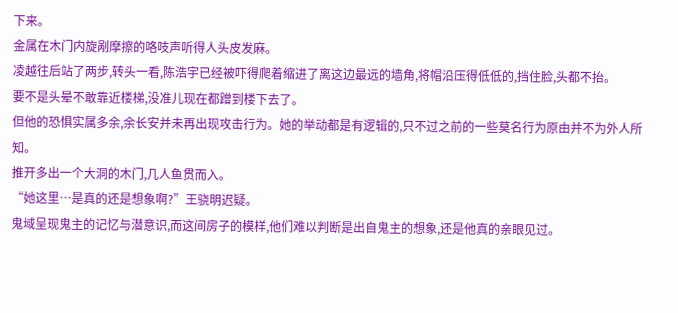下来。
金属在木门内旋剐摩擦的咯吱声听得人头皮发麻。
凌越往后站了两步,转头一看,陈浩宇已经被吓得爬着缩进了离这边最远的墙角,将帽沿压得低低的,挡住脸,头都不抬。
要不是头晕不敢靠近楼梯,没准儿现在都蹭到楼下去了。
但他的恐惧实属多余,余长安并未再出现攻击行为。她的举动都是有逻辑的,只不过之前的一些莫名行为原由并不为外人所知。
推开多出一个大洞的木门,几人鱼贯而入。
“她这里…是真的还是想象啊?”王骁明迟疑。
鬼域呈现鬼主的记忆与潜意识,而这间房子的模样,他们难以判断是出自鬼主的想象,还是他真的亲眼见过。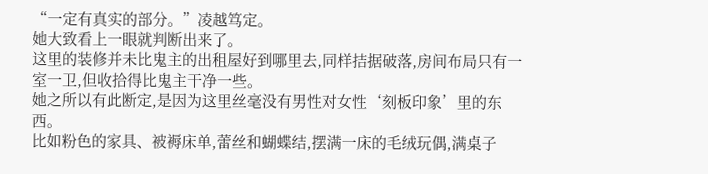“一定有真实的部分。”凌越笃定。
她大致看上一眼就判断出来了。
这里的装修并未比鬼主的出租屋好到哪里去,同样拮据破落,房间布局只有一室一卫,但收拾得比鬼主干净一些。
她之所以有此断定,是因为这里丝毫没有男性对女性‘刻板印象’里的东西。
比如粉色的家具、被褥床单,蕾丝和蝴蝶结,摆满一床的毛绒玩偶,满桌子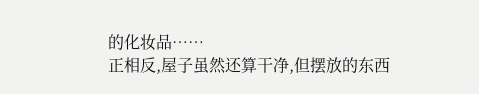的化妆品……
正相反,屋子虽然还算干净,但摆放的东西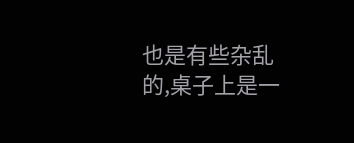也是有些杂乱的,桌子上是一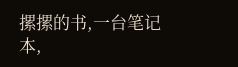摞摞的书,一台笔记本,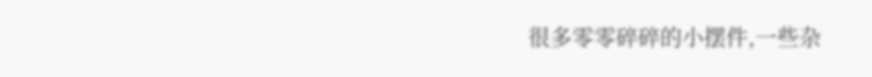很多零零碎碎的小摆件,一些杂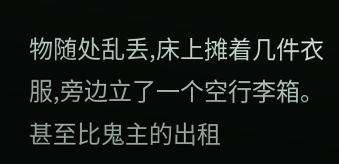物随处乱丢,床上摊着几件衣服,旁边立了一个空行李箱。
甚至比鬼主的出租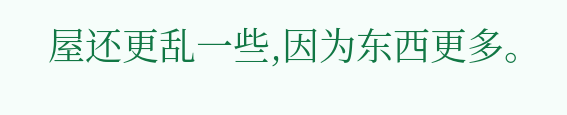屋还更乱一些,因为东西更多。